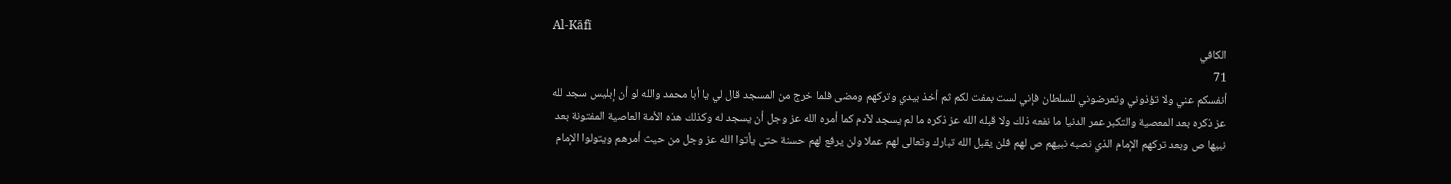Al-Kāfī
الكافي
71
أنفسكم عني ولا تؤذوني وتعرضوني للسلطان فإني لست بمفت لكم ثم أخذ بيدي وتركهم ومضى فلما خرج من المسجد قال لي يا أبا محمد والله لو أن إبليس سجد لله عز ذكره بعد المعصية والتكبر عمر الدنيا ما نفعه ذلك ولا قبله الله عز ذكره ما لم يسجد لآدم كما أمره الله عز وجل أن يسجد له وكذلك هذه الأمة العاصية المفتونة بعد نبيها ص وبعد تركهم الإمام الذي نصبه نبيهم ص لهم فلن يقبل الله تبارك وتعالى لهم عملا ولن يرفع لهم حسنة حتى يأتوا الله عز وجل من حيث أمرهم ويتولوا الإمام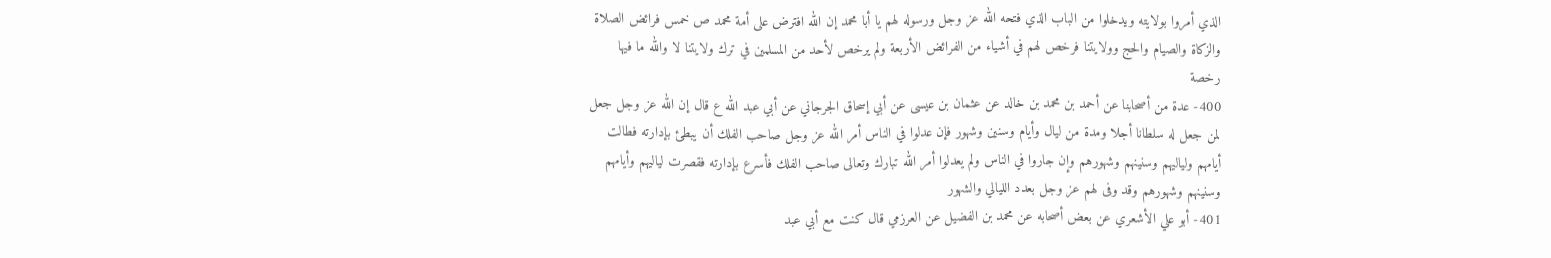الذي أمروا بولايته ويدخلوا من الباب الذي فتحه الله عز وجل ورسوله لهم يا أبا محمد إن الله افترض على أمة محمد ص خمس فرائض الصلاة والزكاة والصيام والحج وولايتنا فرخص لهم في أشياء من الفرائض الأربعة ولم يرخص لأحد من المسلمين في ترك ولايتنا لا والله ما فيها رخصة
400- عدة من أصحابنا عن أحمد بن محمد بن خالد عن عثمان بن عيسى عن أبي إسحاق الجرجاني عن أبي عبد الله ع قال إن الله عز وجل جعل لمن جعل له سلطانا أجلا ومدة من ليال وأيام وسنين وشهور فإن عدلوا في الناس أمر الله عز وجل صاحب الفلك أن يبطئ بإدارته فطالت أيامهم ولياليهم وسنينهم وشهورهم وإن جاروا في الناس ولم يعدلوا أمر الله تبارك وتعالى صاحب الفلك فأسرع بإدارته فقصرت لياليهم وأيامهم وسنينهم وشهورهم وقد وفى لهم عز وجل بعدد الليالي والشهور
401- أبو علي الأشعري عن بعض أصحابه عن محمد بن الفضيل عن العرزمي قال كنت مع أبي عبد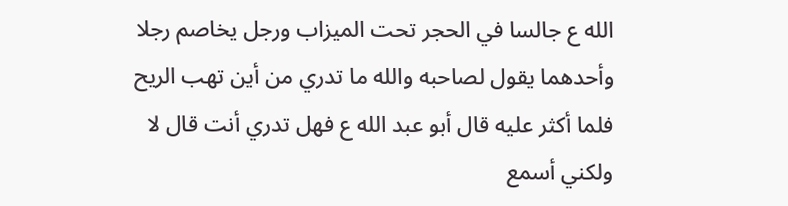الله ع جالسا في الحجر تحت الميزاب ورجل يخاصم رجلا وأحدهما يقول لصاحبه والله ما تدري من أين تهب الريح فلما أكثر عليه قال أبو عبد الله ع فهل تدري أنت قال لا ولكني أسمع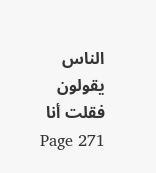الناس يقولون فقلت أنا
Page 271